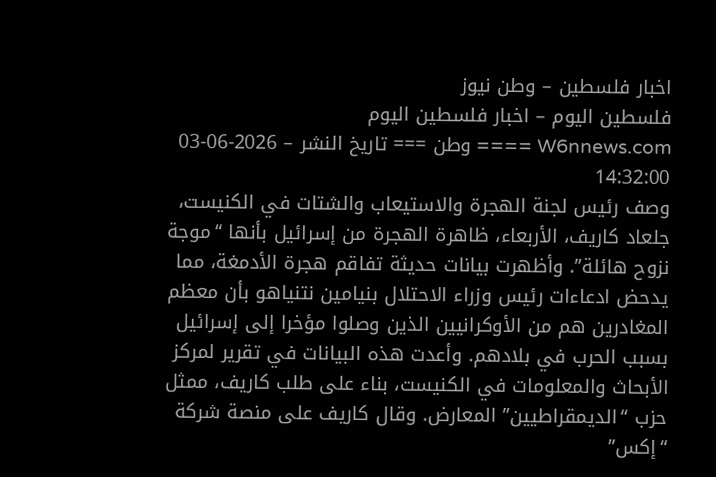اخبار فلسطين – وطن نيوز
فلسطين اليوم – اخبار فلسطين اليوم
W6nnews.com ==== وطن === تاريخ النشر – 2026-06-03 14:32:00
وصف رئيس لجنة الهجرة والاستيعاب والشتات في الكنيست، جلعاد كاريف، الأربعاء، ظاهرة الهجرة من إسرائيل بأنها “موجة نزوح هائلة”. وأظهرت بيانات حديثة تفاقم هجرة الأدمغة، مما يدحض ادعاءات رئيس وزراء الاحتلال بنيامين نتنياهو بأن معظم المغادرين هم من الأوكرانيين الذين وصلوا مؤخرا إلى إسرائيل بسبب الحرب في بلادهم. وأعدت هذه البيانات في تقرير لمركز الأبحاث والمعلومات في الكنيست، بناء على طلب كاريف، ممثل حزب “الديمقراطيين” المعارض. وقال كاريف على منصة شركة “إكس”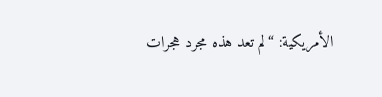الأمريكية: “لم تعد هذه مجرد هجرات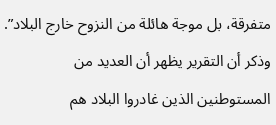متفرقة، بل موجة هائلة من النزوح خارج البلاد”. وذكر أن التقرير يظهر أن العديد من المستوطنين الذين غادروا البلاد هم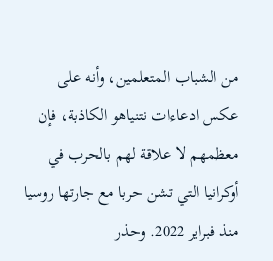من الشباب المتعلمين، وأنه على عكس ادعاءات نتنياهو الكاذبة، فإن معظمهم لا علاقة لهم بالحرب في أوكرانيا التي تشن حربا مع جارتها روسيا منذ فبراير 2022. وحذر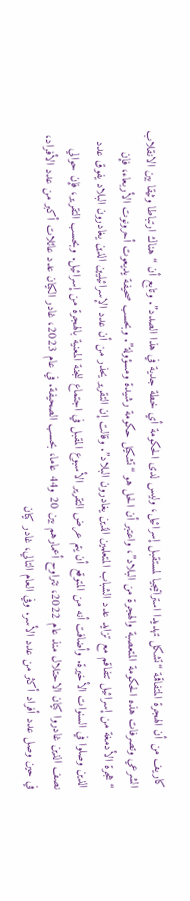كاريف من أن الهجرة المتفاقمة “تشكل تهديدا استراتيجيا لمستقبل إسرائيل، وليس لدى الحكومة أي خطة جدية في هذا الصدد”. وتابع أن “هناك ارتباطا وثيقا بين الانقلاب الشرعي وتصرفات هذه الحكومة المتعصبة والهجرة من البلاد”، واعتبر أن الحل هو “تشكيل حكومة رشيدة ومسؤولة”. وبحسب صحيفة يديعوت أحرونوت الأربعاء، فإن “هجرة الأدمغة من إسرائيل تتفاقم مع تزايد عدد الشباب المتعلمين الذين يغادرون البلاد”. وقالت إن التقرير يحذر من أن عدد الإسرائيليين الذين يغادرون البلاد يفوق عدد الذين وصلوا في السنوات الأخيرة. وأضافت أنه من المتوقع أن يتم عرض التقرير الأسبوع المقبل في اجتماع للجنة المعنية بالهجرة من إسرائيل. وبحسب التقرير، فإن حوالي نصف الذين غادروا كيان الاحتلال منذ عام 2022، تتراوح أعمارهم بين 20 و44 عاما، بحسب الصحيفة. في عام 2023، غادر الكيان عدد عائلات أكبر من عدد الأفراد، في حين وصل عدد أفراد أكثر من عدد الأسر. وفي العام التالي، غادر كيان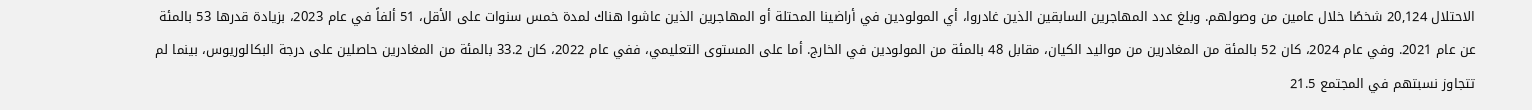الاحتلال 20,124 شخصًا خلال عامين من وصولهم. وبلغ عدد المهاجرين السابقين الذين غادروا، أي المولودين في أراضينا المحتلة أو المهاجرين الذين عاشوا هناك لمدة خمس سنوات على الأقل، 51 ألفاً في عام 2023، بزيادة قدرها 53 بالمئة عن عام 2021. وفي عام 2024، كان 52 بالمئة من المغادرين من مواليد الكيان، مقابل 48 بالمئة من المولودين في الخارج. أما على المستوى التعليمي، ففي عام 2022، كان 33.2 بالمئة من المغادرين حاصلين على درجة البكالوريوس، بينما لم تتجاوز نسبتهم في المجتمع 21.5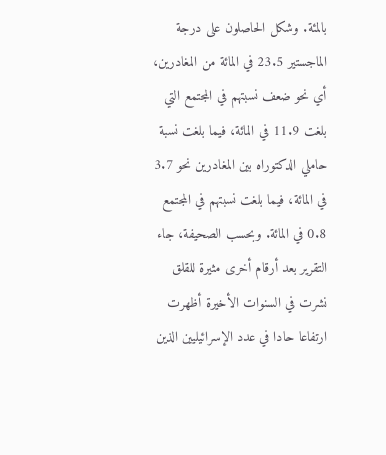بالمئة. وشكل الحاصلون على درجة الماجستير 23.5 في المائة من المغادرين، أي نحو ضعف نسبتهم في المجتمع التي بلغت 11.9 في المائة، فيما بلغت نسبة حاملي الدكتوراه بين المغادرين نحو 3.7 في المائة، فيما بلغت نسبتهم في المجتمع 0.8 في المائة. وبحسب الصحيفة، جاء التقرير بعد أرقام أخرى مثيرة للقلق نشرت في السنوات الأخيرة أظهرت ارتفاعا حادا في عدد الإسرائيليين الذين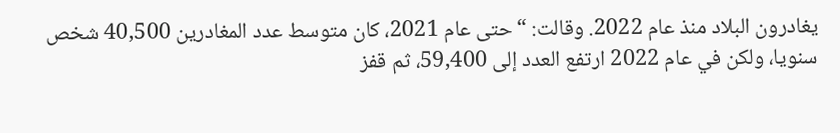يغادرون البلاد منذ عام 2022. وقالت: “حتى عام 2021، كان متوسط عدد المغادرين 40,500 شخص سنويا، ولكن في عام 2022 ارتفع العدد إلى 59,400، ثم قفز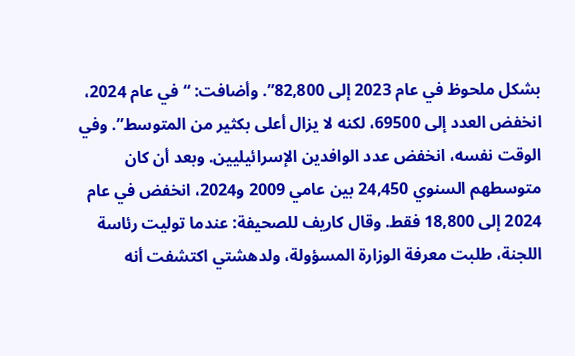بشكل ملحوظ في عام 2023 إلى 82,800”. وأضافت: “في عام 2024، انخفض العدد إلى 69500، لكنه لا يزال أعلى بكثير من المتوسط”. وفي الوقت نفسه، انخفض عدد الوافدين الإسرائيليين. وبعد أن كان متوسطهم السنوي 24,450 بين عامي 2009 و2024، انخفض في عام 2024 إلى 18,800 فقط. وقال كاريف للصحيفة: عندما توليت رئاسة اللجنة، طلبت معرفة الوزارة المسؤولة، ولدهشتي اكتشفت أنه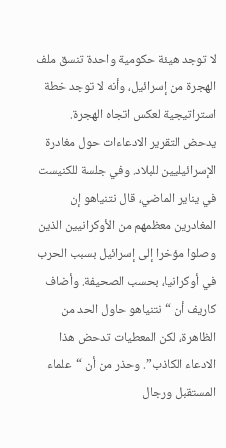لا توجد هيئة حكومية واحدة تنسق ملف الهجرة من إسرائيل، وأنه لا توجد خطة استراتيجية لعكس اتجاه الهجرة. يدحض التقرير الادعاءات حول مغادرة الإسرائيليين للبلاد. وفي جلسة للكنيست في يناير الماضي، قال نتنياهو إن المغادرين معظمهم من الأوكرانيين الذين وصلوا مؤخرا إلى إسرائيل بسبب الحرب في أوكرانيا، بحسب الصحيفة. وأضاف كاريف أن “نتنياهو حاول الحد من الظاهرة، لكن المعطيات تدحض هذا الادعاء الكاذب”. وحذر من أن “علماء المستقبل ورجال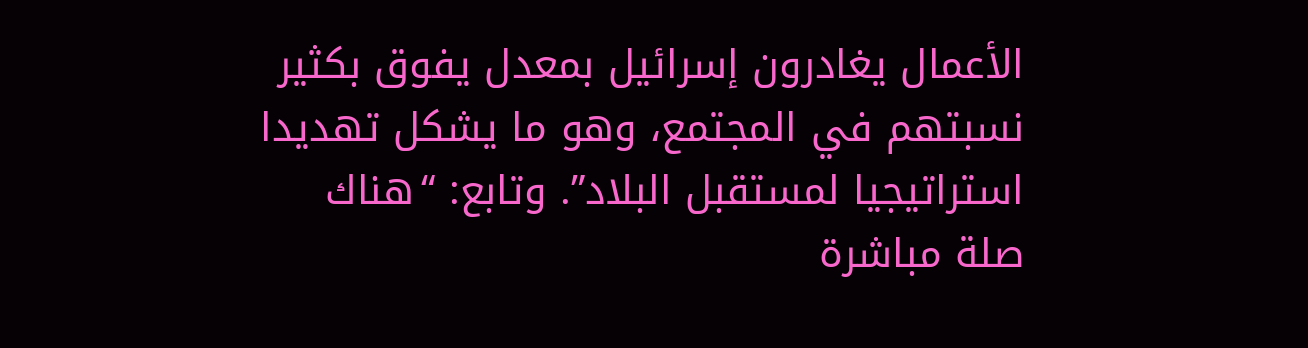الأعمال يغادرون إسرائيل بمعدل يفوق بكثير نسبتهم في المجتمع، وهو ما يشكل تهديدا استراتيجيا لمستقبل البلاد”. وتابع: “هناك صلة مباشرة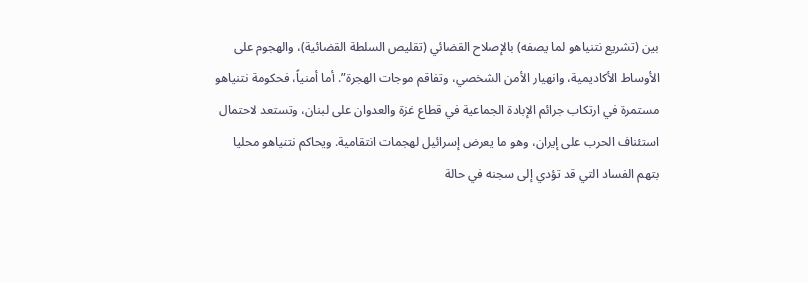بين (تشريع نتنياهو لما يصفه) بالإصلاح القضائي (تقليص السلطة القضائية)، والهجوم على الأوساط الأكاديمية، وانهيار الأمن الشخصي، وتفاقم موجات الهجرة”. أما أمنياً، فحكومة نتنياهو مستمرة في ارتكاب جرائم الإبادة الجماعية في قطاع غزة والعدوان على لبنان، وتستعد لاحتمال استئناف الحرب على إيران، وهو ما يعرض إسرائيل لهجمات انتقامية. ويحاكم نتنياهو محليا بتهم الفساد التي قد تؤدي إلى سجنه في حالة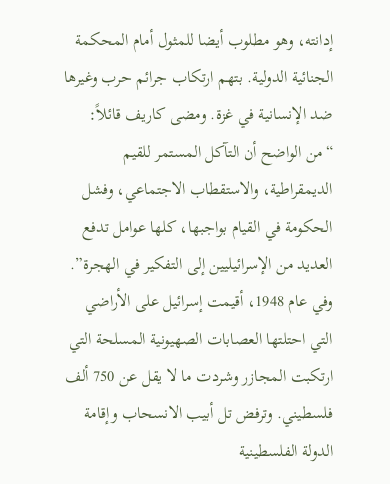إدانته، وهو مطلوب أيضا للمثول أمام المحكمة الجنائية الدولية. بتهم ارتكاب جرائم حرب وغيرها ضد الإنسانية في غزة. ومضى كاريف قائلاً: “من الواضح أن التآكل المستمر للقيم الديمقراطية، والاستقطاب الاجتماعي، وفشل الحكومة في القيام بواجبها، كلها عوامل تدفع العديد من الإسرائيليين إلى التفكير في الهجرة”. وفي عام 1948، أقيمت إسرائيل على الأراضي التي احتلتها العصابات الصهيونية المسلحة التي ارتكبت المجازر وشردت ما لا يقل عن 750 ألف فلسطيني. وترفض تل أبيب الانسحاب وإقامة الدولة الفلسطينية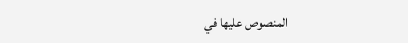المنصوص عليها في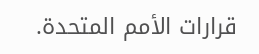قرارات الأمم المتحدة.